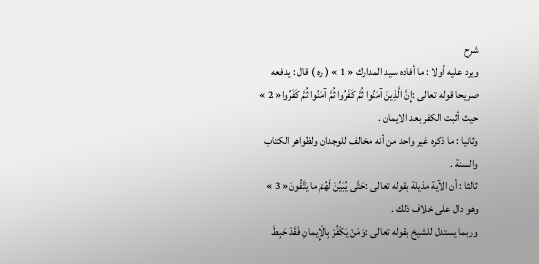شرح
ويرد عليه أولا : ما أفاده سيد المدارك « 1 » ( ره ) قال : يدفعه صريحا قوله تعالى :إِنَّ الَّذِينَ آمَنُوا ثُمَّ كَفَرُوا ثُمَّ آمَنُوا ثُمَّ كَفَرُوا« 2 » حيث أثبت الكفر بعد الايمان .
وثانيا : ما ذكره غير واحد من أنه مخالف للوجدان ولظواهر الكتاب والسنة .
ثالثا : أن الآية مذيلة بقوله تعالى :حَتَّى يُبَيِّنَ لَهُمْ ما يَتَّقُونَ« 3 » وهو دال على خلاف ذلك .
وربما يستدل للشيخ بقوله تعالى :وَمَنْ يَكْفُرْ بِالْإِيمانِ فَقَدْ حَبِطَ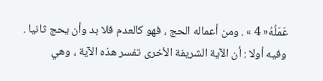عَمَلُهُ« 4 » . ومن أعماله الحج ، فهو كالعدم فلا بد وأن يحج ثانيا .
وفيه أولا : أن الآية الشريفة الأخرى تفسر هذه الآية ، وهي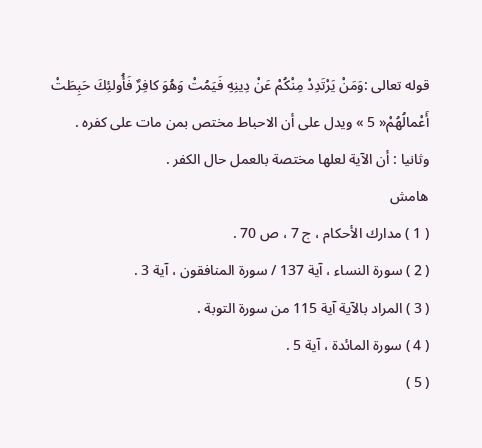قوله تعالى :وَمَنْ يَرْتَدِدْ مِنْكُمْ عَنْ دِينِهِ فَيَمُتْ وَهُوَ كافِرٌ فَأُولئِكَ حَبِطَتْ أَعْمالُهُمْ« 5 » ويدل على أن الاحباط مختص بمن مات على كفره .
وثانيا : أن الآية لعلها مختصة بالعمل حال الكفر .
هامش
( 1 ) مدارك الأحكام ، ج 7 ، ص 70 .
( 2 ) سورة النساء ، آية 137 / سورة المنافقون ، آية 3 .
( 3 ) المراد بالآية آية 115 من سورة التوبة .
( 4 ) سورة المائدة ، آية 5 .
( 5 )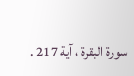سورة البقرة ، آية 217 .